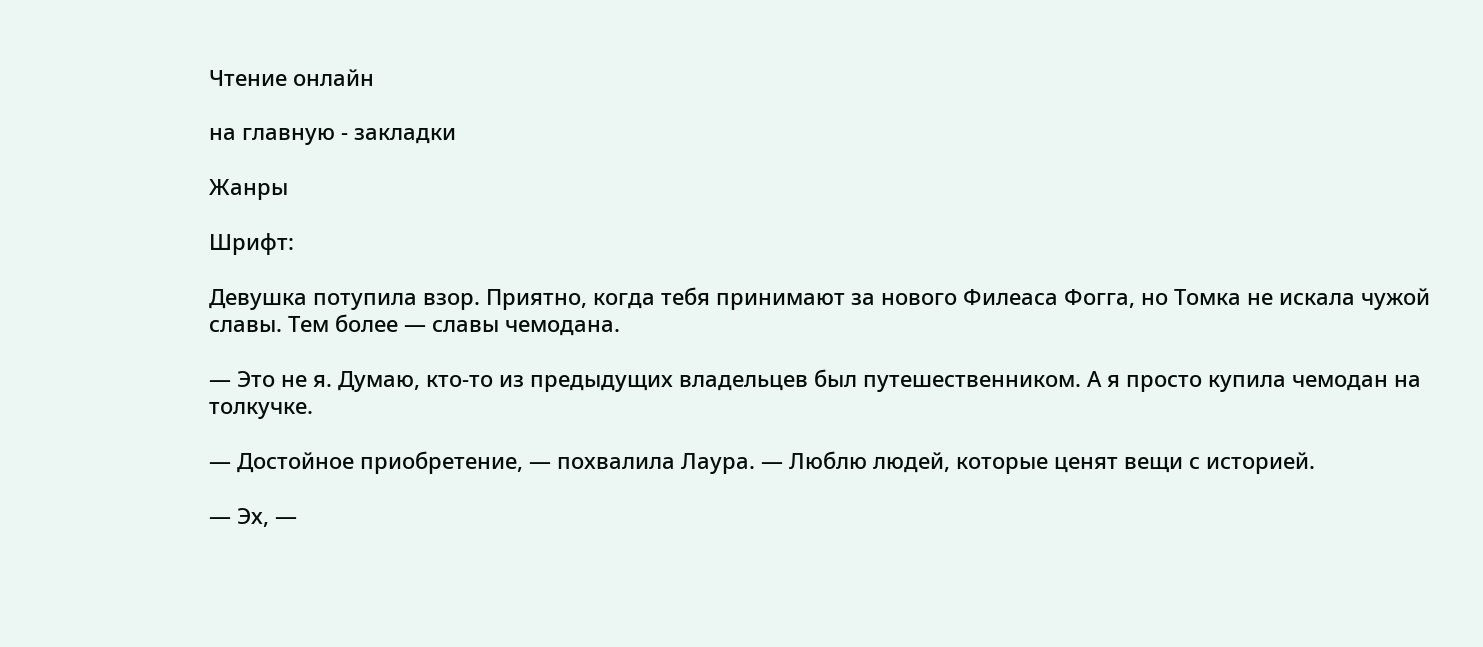Чтение онлайн

на главную - закладки

Жанры

Шрифт:

Девушка потупила взор. Приятно, когда тебя принимают за нового Филеаса Фогга, но Томка не искала чужой славы. Тем более — славы чемодана.

— Это не я. Думаю, кто-то из предыдущих владельцев был путешественником. А я просто купила чемодан на толкучке.

— Достойное приобретение, — похвалила Лаура. — Люблю людей, которые ценят вещи с историей.

— Эх, —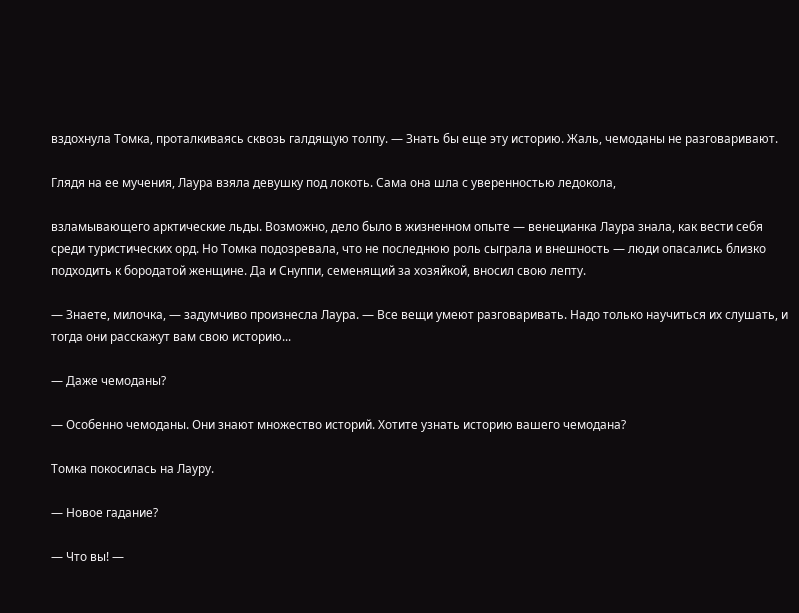вздохнула Томка, проталкиваясь сквозь галдящую толпу. — Знать бы еще эту историю. Жаль, чемоданы не разговаривают.

Глядя на ее мучения, Лаура взяла девушку под локоть. Сама она шла с уверенностью ледокола,

взламывающего арктические льды. Возможно, дело было в жизненном опыте — венецианка Лаура знала, как вести себя среди туристических орд. Но Томка подозревала, что не последнюю роль сыграла и внешность — люди опасались близко подходить к бородатой женщине. Да и Снуппи, семенящий за хозяйкой, вносил свою лепту.

— Знаете, милочка, — задумчиво произнесла Лаура. — Все вещи умеют разговаривать. Надо только научиться их слушать, и тогда они расскажут вам свою историю...

— Даже чемоданы?

— Особенно чемоданы. Они знают множество историй. Хотите узнать историю вашего чемодана?

Томка покосилась на Лауру.

— Новое гадание?

— Что вы! —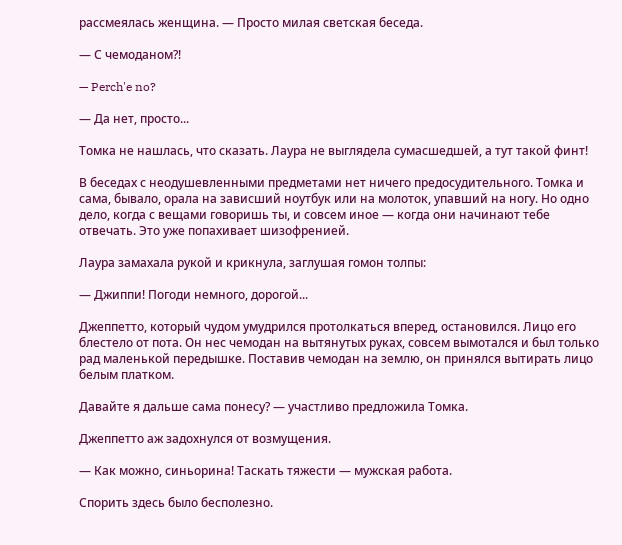рассмеялась женщина. — Просто милая светская беседа.

— С чемоданом?!

— Perch'e no?

— Да нет, просто...

Томка не нашлась, что сказать. Лаура не выглядела сумасшедшей, а тут такой финт!

В беседах с неодушевленными предметами нет ничего предосудительного. Томка и сама, бывало, орала на зависший ноутбук или на молоток, упавший на ногу. Но одно дело, когда с вещами говоришь ты, и совсем иное — когда они начинают тебе отвечать. Это уже попахивает шизофренией.

Лаура замахала рукой и крикнула, заглушая гомон толпы:

— Джиппи! Погоди немного, дорогой...

Джеппетто, который чудом умудрился протолкаться вперед, остановился. Лицо его блестело от пота. Он нес чемодан на вытянутых руках, совсем вымотался и был только рад маленькой передышке. Поставив чемодан на землю, он принялся вытирать лицо белым платком.

Давайте я дальше сама понесу? — участливо предложила Томка.

Джеппетто аж задохнулся от возмущения.

— Как можно, синьорина! Таскать тяжести — мужская работа.

Спорить здесь было бесполезно.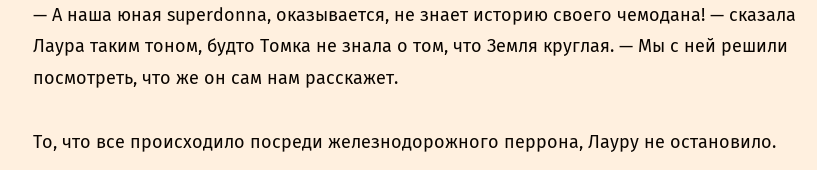— А наша юная superdonna, оказывается, не знает историю своего чемодана! — сказала Лаура таким тоном, будто Томка не знала о том, что Земля круглая. — Мы с ней решили посмотреть, что же он сам нам расскажет.

То, что все происходило посреди железнодорожного перрона, Лауру не остановило.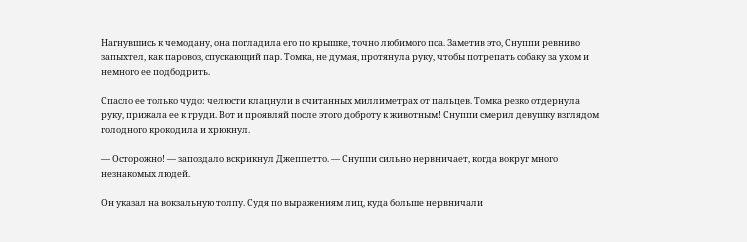Нагнувшись к чемодану, она погладила его по крышке, точно любимого пса. Заметив это, Снуппи ревниво запыхтел, как паровоз, спускающий пар. Томка, не думая, протянула руку, чтобы потрепать собаку за ухом и немного ее подбодрить.

Спасло ее только чудо: челюсти клацнули в считанных миллиметрах от пальцев. Томка резко отдернула руку, прижала ее к груди. Вот и проявляй после этого доброту к животным! Снуппи смерил девушку взглядом голодного крокодила и хрюкнул.

— Осторожно! — запоздало вскрикнул Джеппетто. — Снуппи сильно нервничает, когда вокруг много незнакомых людей.

Он указал на вокзальную толпу. Судя по выражениям лиц, куда больше нервничали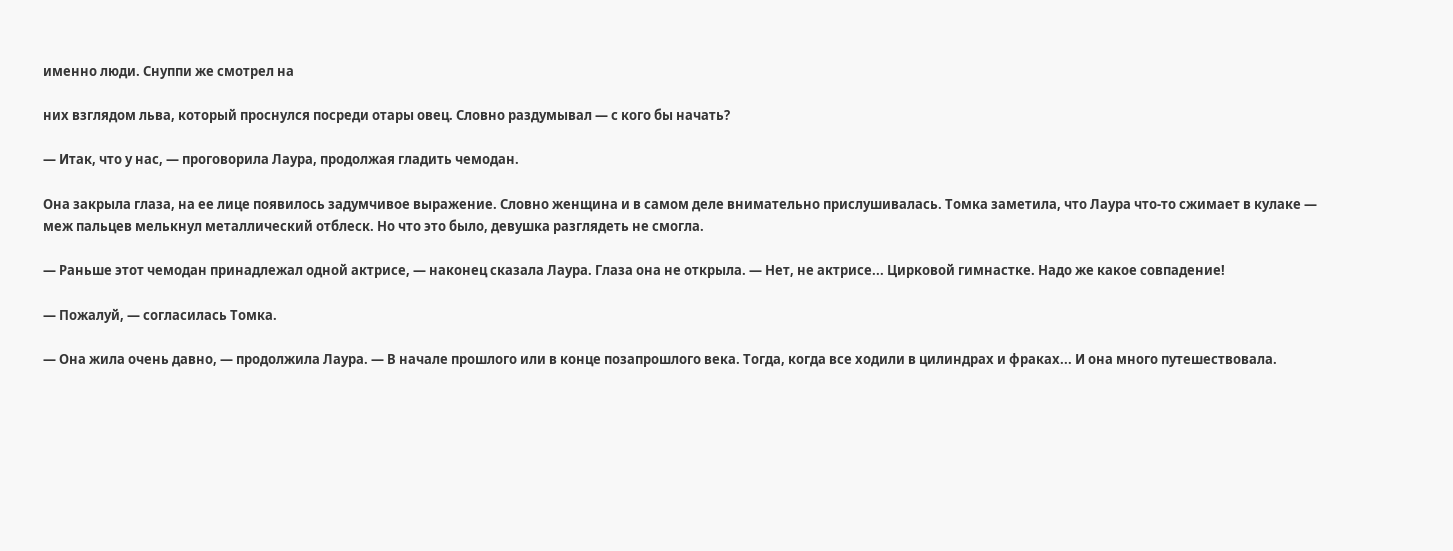именно люди. Снуппи же смотрел на

них взглядом льва, который проснулся посреди отары овец. Словно раздумывал — с кого бы начать?

— Итак, что у нас, — проговорила Лаура, продолжая гладить чемодан.

Она закрыла глаза, на ее лице появилось задумчивое выражение. Словно женщина и в самом деле внимательно прислушивалась. Томка заметила, что Лаура что-то сжимает в кулаке — меж пальцев мелькнул металлический отблеск. Но что это было, девушка разглядеть не смогла.

— Раньше этот чемодан принадлежал одной актрисе, — наконец сказала Лаура. Глаза она не открыла. — Нет, не актрисе... Цирковой гимнастке. Надо же какое совпадение!

— Пожалуй, — согласилась Томка.

— Она жила очень давно, — продолжила Лаура. — В начале прошлого или в конце позапрошлого века. Тогда, когда все ходили в цилиндрах и фраках... И она много путешествовала.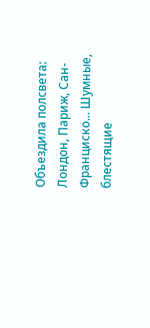Объездила полсвета: Лондон, Париж, Сан-Франциско... Шумные, блестящие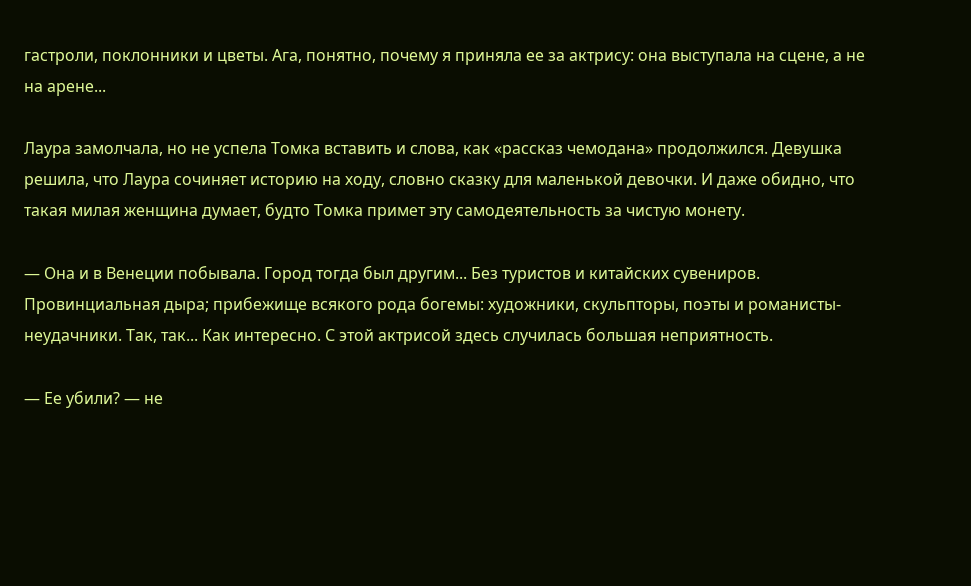гастроли, поклонники и цветы. Ага, понятно, почему я приняла ее за актрису: она выступала на сцене, а не на арене...

Лаура замолчала, но не успела Томка вставить и слова, как «рассказ чемодана» продолжился. Девушка решила, что Лаура сочиняет историю на ходу, словно сказку для маленькой девочки. И даже обидно, что такая милая женщина думает, будто Томка примет эту самодеятельность за чистую монету.

— Она и в Венеции побывала. Город тогда был другим... Без туристов и китайских сувениров. Провинциальная дыра; прибежище всякого рода богемы: художники, скульпторы, поэты и романисты-неудачники. Так, так... Как интересно. С этой актрисой здесь случилась большая неприятность.

— Ее убили? — не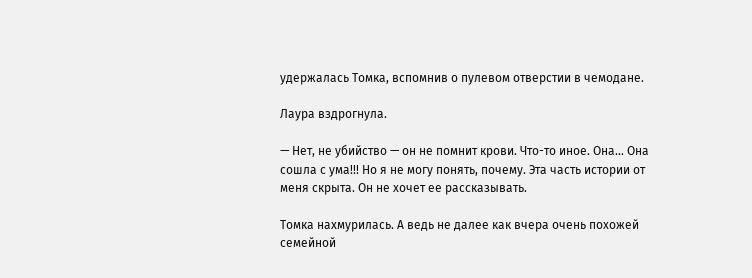удержалась Томка, вспомнив о пулевом отверстии в чемодане.

Лаура вздрогнула.

— Нет, не убийство — он не помнит крови. Что-то иное. Она... Она сошла с ума!!! Но я не могу понять, почему. Эта часть истории от меня скрыта. Он не хочет ее рассказывать.

Томка нахмурилась. А ведь не далее как вчера очень похожей семейной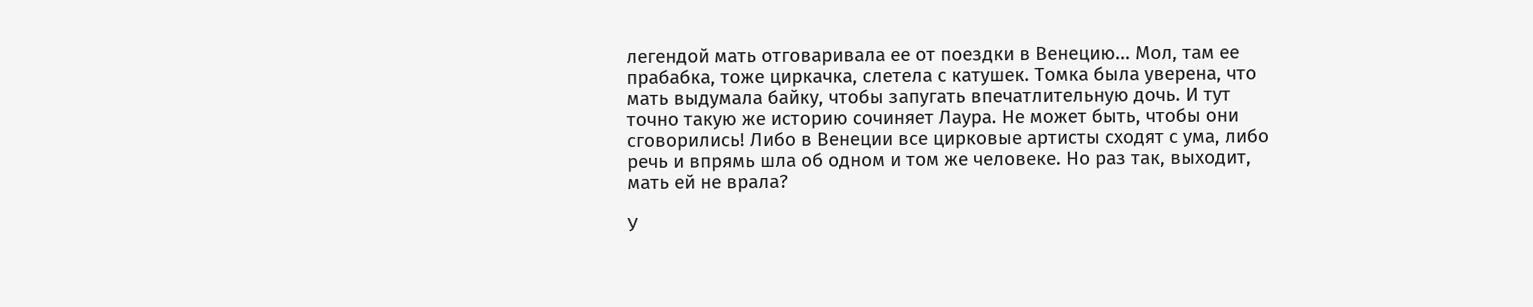легендой мать отговаривала ее от поездки в Венецию... Мол, там ее прабабка, тоже циркачка, слетела с катушек. Томка была уверена, что мать выдумала байку, чтобы запугать впечатлительную дочь. И тут точно такую же историю сочиняет Лаура. Не может быть, чтобы они сговорились! Либо в Венеции все цирковые артисты сходят с ума, либо речь и впрямь шла об одном и том же человеке. Но раз так, выходит, мать ей не врала?

У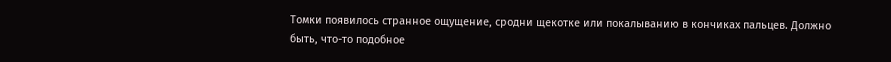Томки появилось странное ощущение, сродни щекотке или покалыванию в кончиках пальцев. Должно быть, что-то подобное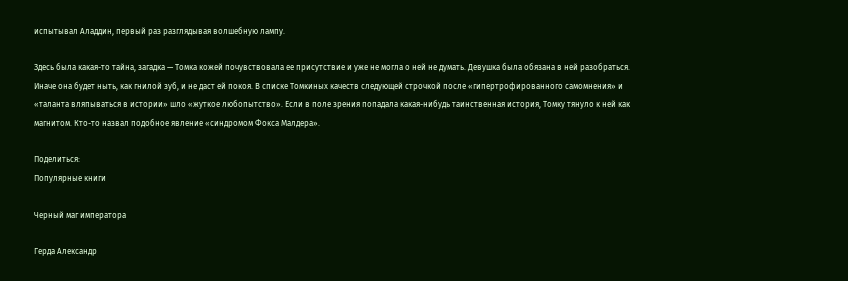испытывал Аладдин, первый раз разглядывая волшебную лампу.

Здесь была какая-то тайна, загадка — Томка кожей почувствовала ее присутствие и уже не могла о ней не думать. Девушка была обязана в ней разобраться. Иначе она будет ныть, как гнилой зуб, и не даст ей покоя. В списке Томкиных качеств следующей строчкой после «гипертрофированного самомнения» и «таланта вляпываться в истории» шло «жуткое любопытство». Если в поле зрения попадала какая-нибудь таинственная история, Томку тянуло к ней как магнитом. Кто-то назвал подобное явление «синдромом Фокса Малдера».

Поделиться:
Популярные книги

Черный маг императора

Герда Александр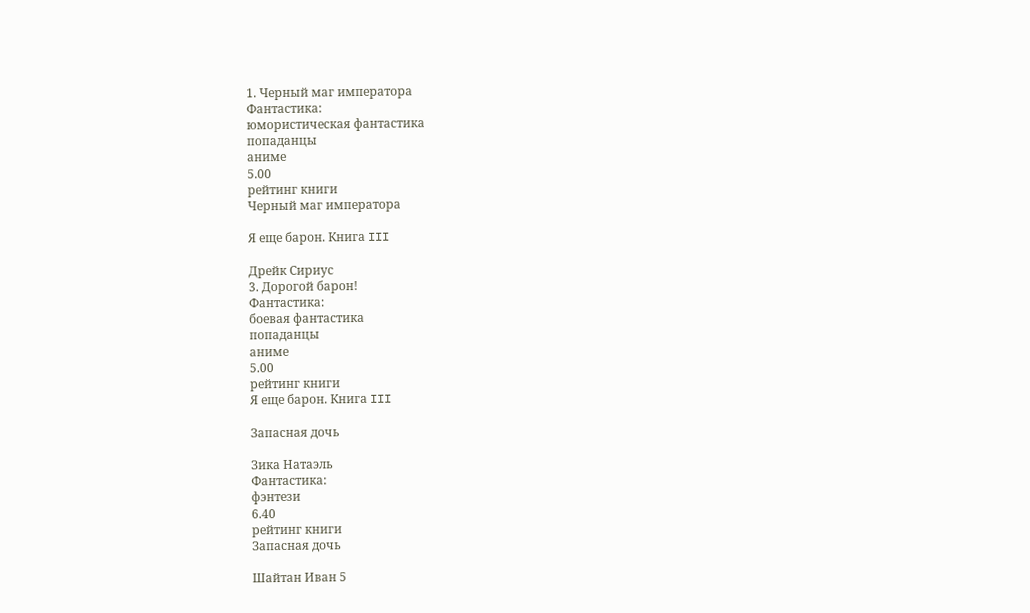1. Черный маг императора
Фантастика:
юмористическая фантастика
попаданцы
аниме
5.00
рейтинг книги
Черный маг императора

Я еще барон. Книга III

Дрейк Сириус
3. Дорогой барон!
Фантастика:
боевая фантастика
попаданцы
аниме
5.00
рейтинг книги
Я еще барон. Книга III

Запасная дочь

Зика Натаэль
Фантастика:
фэнтези
6.40
рейтинг книги
Запасная дочь

Шайтан Иван 5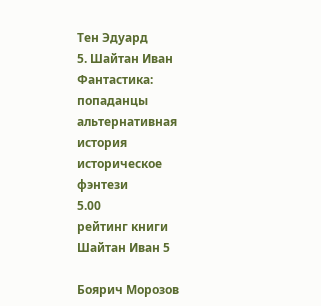Тен Эдуард
5. Шайтан Иван
Фантастика:
попаданцы
альтернативная история
историческое фэнтези
5.00
рейтинг книги
Шайтан Иван 5

Боярич Морозов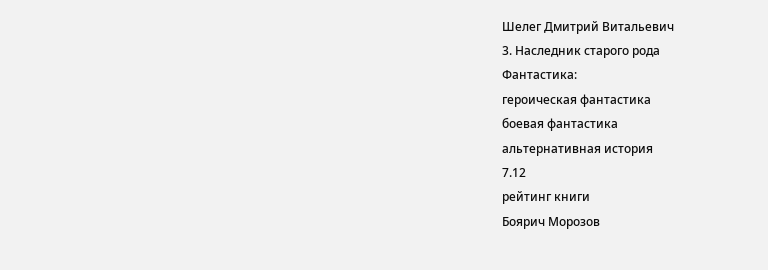Шелег Дмитрий Витальевич
3. Наследник старого рода
Фантастика:
героическая фантастика
боевая фантастика
альтернативная история
7.12
рейтинг книги
Боярич Морозов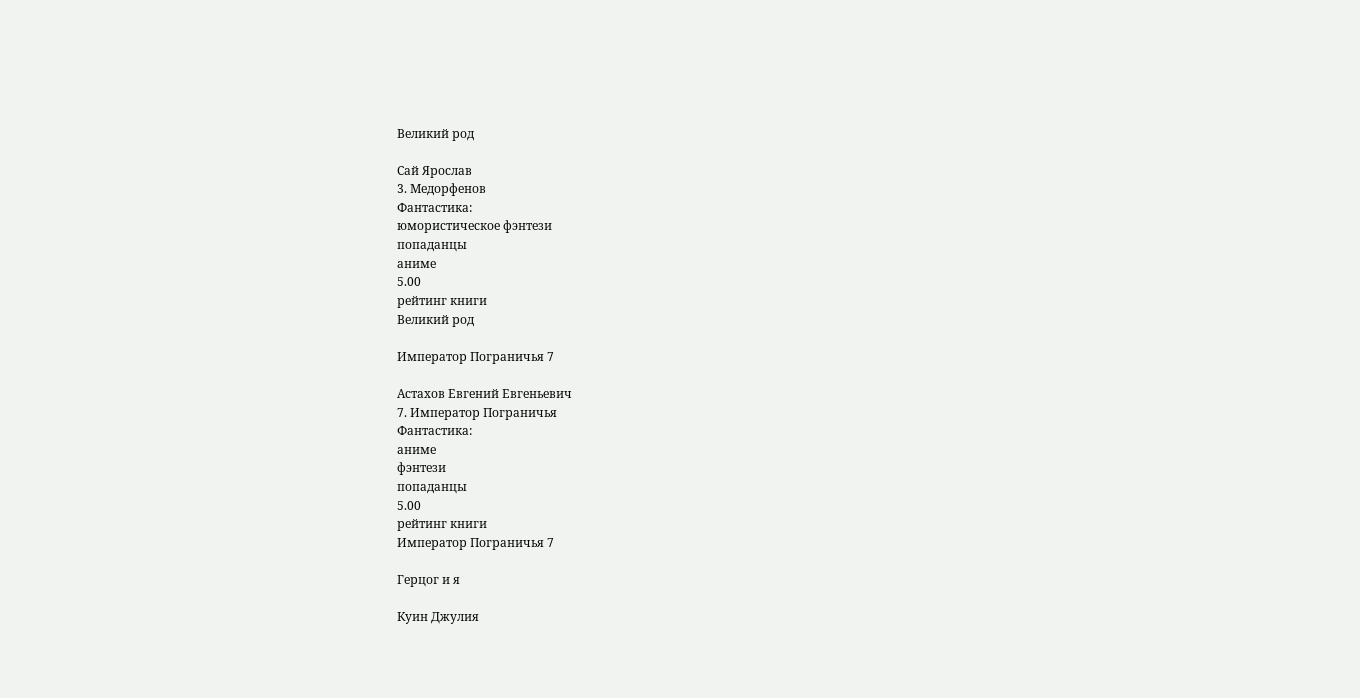Великий род

Сай Ярослав
3. Медорфенов
Фантастика:
юмористическое фэнтези
попаданцы
аниме
5.00
рейтинг книги
Великий род

Император Пограничья 7

Астахов Евгений Евгеньевич
7. Император Пограничья
Фантастика:
аниме
фэнтези
попаданцы
5.00
рейтинг книги
Император Пограничья 7

Герцог и я

Куин Джулия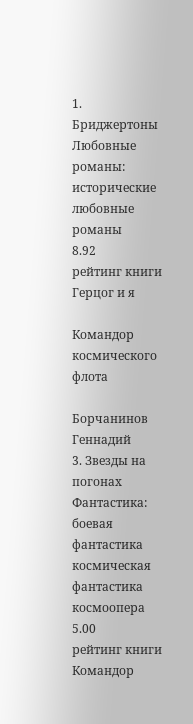1. Бриджертоны
Любовные романы:
исторические любовные романы
8.92
рейтинг книги
Герцог и я

Командор космического флота

Борчанинов Геннадий
3. Звезды на погонах
Фантастика:
боевая фантастика
космическая фантастика
космоопера
5.00
рейтинг книги
Командор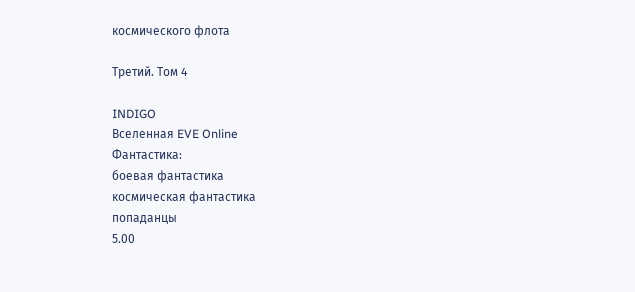космического флота

Третий. Том 4

INDIGO
Вселенная EVE Online
Фантастика:
боевая фантастика
космическая фантастика
попаданцы
5.00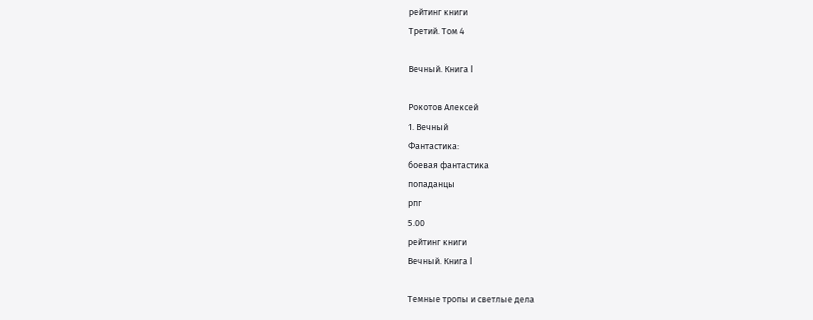рейтинг книги
Третий. Том 4

Вечный. Книга I

Рокотов Алексей
1. Вечный
Фантастика:
боевая фантастика
попаданцы
рпг
5.00
рейтинг книги
Вечный. Книга I

Темные тропы и светлые дела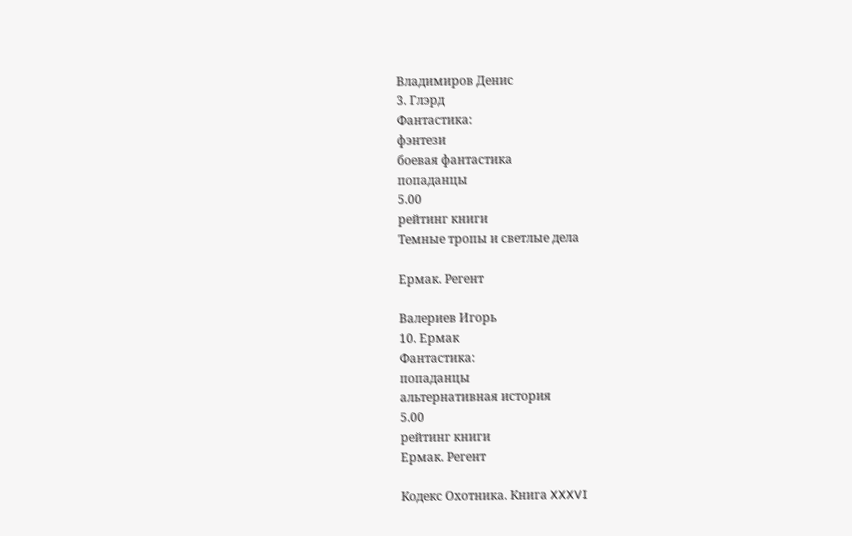Владимиров Денис
3. Глэрд
Фантастика:
фэнтези
боевая фантастика
попаданцы
5.00
рейтинг книги
Темные тропы и светлые дела

Ермак. Регент

Валериев Игорь
10. Ермак
Фантастика:
попаданцы
альтернативная история
5.00
рейтинг книги
Ермак. Регент

Кодекс Охотника. Книга XXXVI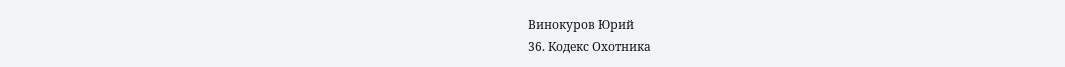Винокуров Юрий
36. Кодекс Охотника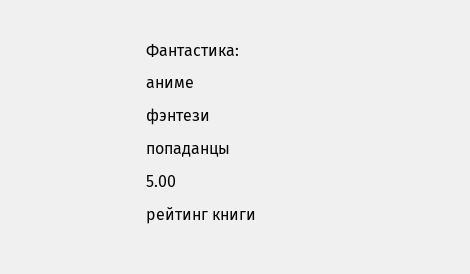Фантастика:
аниме
фэнтези
попаданцы
5.00
рейтинг книги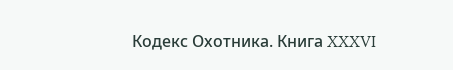Кодекс Охотника. Книга XXXVI